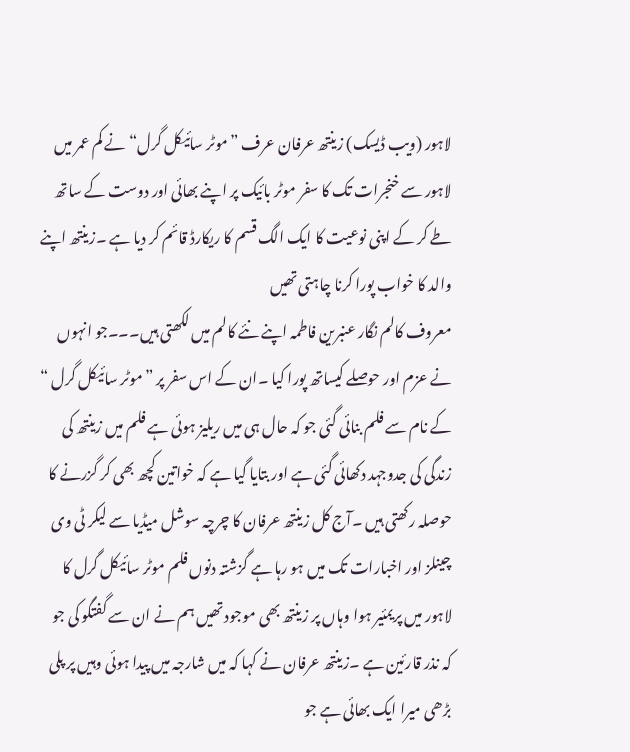لاہور (ویب ڈیسک) زینتھ عرفان عرف ”موٹر سائیکل گرل“ نے کم عمر میں لاہور سے خنجرات تک کا سفر موٹر بائیک پر اپنے بھائی اور دوست کے ساتھ طے کر کے اپنی نوعیت کا ایک الگ قسم کا ریکارڈ قائم کر دیا ہے ۔زینتھ اپنے والد کا خواب پورا کرنا چاہتی تھیں
معروف کالم نگار عنبرین فاطمہ اپنے نئے کالم میں لکھتی ہیں۔۔۔جو انہوں نے عزم اور حوصلے کیساتھ پورا کیا ۔ان کے اس سفر پر ”موٹر سائیکل گرل “ کے نام سے فلم بنائی گئی جو کہ حال ہی میں ریلیز ہوئی ہے فلم میں زینتھ کی زندگی کی جدوجہد دکھائی گئی ہے اور بتایا گیا ہے کہ خواتین کچھ بھی کر گزرنے کا حوصلہ رکھتی ہیں ۔آج کل زینتھ عرفان کا چرچہ سوشل میڈیا سے لیکر ٹی وی چینلز اور اخبارات تک میں ہو رہا ہے گزشتہ دنوں فلم موٹر سائیکل گرل کا لاہور میں پریمئیر ہوا وہاں پر زینتھ بھی موجود تھیں ہم نے ان سے گفتگو کی جو کہ نذر قارئین ہے ۔زینتھ عرفان نے کہا کہ میں شارجہ میں پیدا ہوئی وہیں پر پلی بڑھی میرا ایک بھائی ہے جو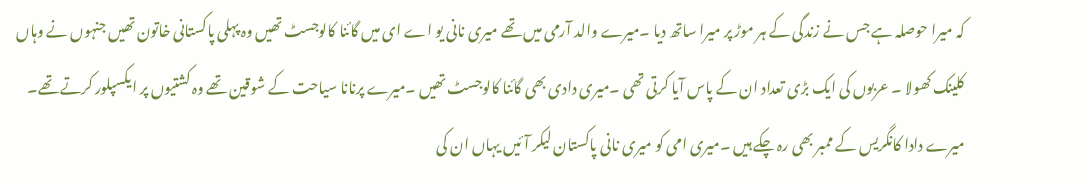کہ میرا حوصلہ ہے جس نے زندگی کے ہر موڑ پر میرا ساتھ دیا ۔میرے والد آرمی میں تھے میری نانی یو اے ای میں گائنا کالوجسٹ تھیں وہ پہلی پاکستانی خاتون تھیں جنہوں نے وہاں کلینک کھولا ۔ عربوں کی ایک بڑی تعداد ان کے پاس آیا کرتی تھی ۔میری دادی بھی گائنا کالوجسٹ تھیں ۔میرے پرنانا سیاحت کے شوقین تھے وہ کشتیوں پر ایکسپلور کرتے تھے۔
میرے دادا کانگریس کے ممبر بھی رہ چکے ہیں ۔میری امی کو میری نانی پاکستان لیکر آئیں یہاں ان کی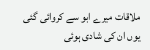ملاقات میرے ابو سے کروائی گئی یوں ان کی شادی ہوئی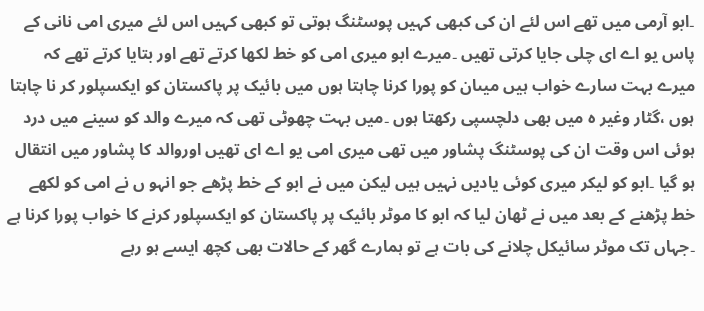۔ابو آرمی میں تھے اس لئے ان کی کبھی کہیں پوسٹنگ ہوتی تو کبھی کہیں اس لئے میری امی نانی کے پاس یو اے ای چلی جایا کرتی تھیں ۔میرے ابو میری امی کو خط لکھا کرتے تھے اور بتایا کرتے تھے کہ میرے بہت سارے خواب ہیں میںان کو پورا کرنا چاہتا ہوں میں بائیک پر پاکستان کو ایکسپلور کر نا چاہتا ہوں ،گٹار وغیر ہ میں بھی دلچسپی رکھتا ہوں ۔میں بہت چھوٹی تھی کہ میرے والد کو سینے میں درد ہوئی اس وقت ان کی پوسٹنگ پشاور میں تھی میری امی یو اے ای تھیں اوروالد کا پشاور میں انتقال ہو گیا ۔ابو کو لیکر میری کوئی یادیں نہیں ہیں لیکن میں نے ابو کے خط پڑھے جو انہو ں نے امی کو لکھے خط پڑھنے کے بعد میں نے ٹھان لیا کہ ابو کا موٹر بائیک پر پاکستان کو ایکسپلور کرنے کا خواب پورا کرنا ہے ۔جہاں تک موٹر سائیکل چلانے کی بات ہے تو ہمارے گھر کے حالات بھی کچھ ایسے ہو رہے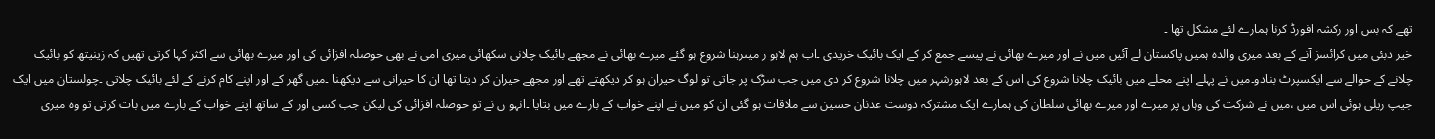تھے کہ بس اور رکشہ افورڈ کرنا ہمارے لئے مشکل تھا ۔
خیر دبئی میں کرائسز آنے کے بعد میری والدہ ہمیں پاکستان لے آئیں میں نے اور میرے بھائی نے پیسے جمع کر کے ایک بائیک خریدی ۔اب ہم لاہو ر میںرہنا شروع ہو گئے میرے بھائی نے مجھے بائیک چلانی سکھائی میری امی نے بھی حوصلہ افزائی کی اور میرے بھائی سے اکثر کہا کرتی تھیں کہ زینیتھ کو بائیک چلانے کے حوالے سے ایکسپرٹ بنادو۔میں نے پہلے اپنے محلے میں بائیک چلانا شروع کی اس کے بعد لاہورشہر میں چلانا شروع کر دی میں جب سڑک پر جاتی تو لوگ حیران ہو کر دیکھتے تھے اور مجھے حیران کر دیتا تھا ان کا حیرانی سے دیکھنا ۔میں گھر کے اور اپنے کام کرنے کے لئے بائیک چلاتی ۔چولستان میں ایک جیپ ریلی ہوئی اس میں ،میں نے شرکت کی وہاں پر میرے اور میرے بھائی سلطان کی ہمارے ایک مشترکہ دوست عدنان حسین سے ملاقات ہو گئی ان کو میں نے اپنے خواب کے بارے میں بتایا ۔انہو ں نے تو حوصلہ افزائی کی لیکن جب کسی اور کے ساتھ اپنے خواب کے بارے میں بات کرتی تو وہ میری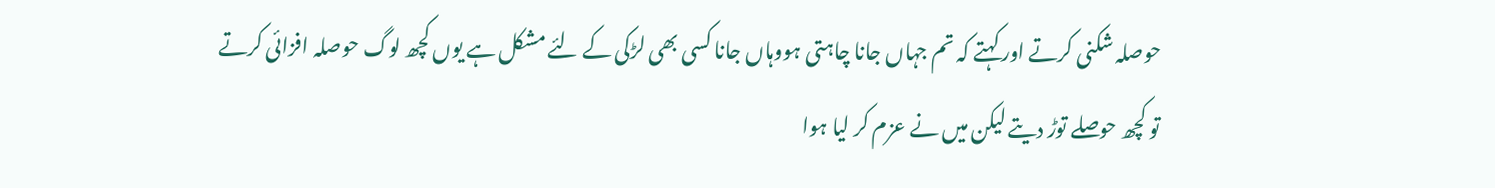حوصلہ شکنی کرتے اور کہتے کہ تم جہاں جانا چاہتی ہووہاں جانا کسی بھی لڑکی کے لئے مشکل ہے یوں کچھ لوگ حوصلہ افزائی کرتے
تو کچھ حوصلے توڑ دیتے لیکن میں نے عزم کر لیا ہوا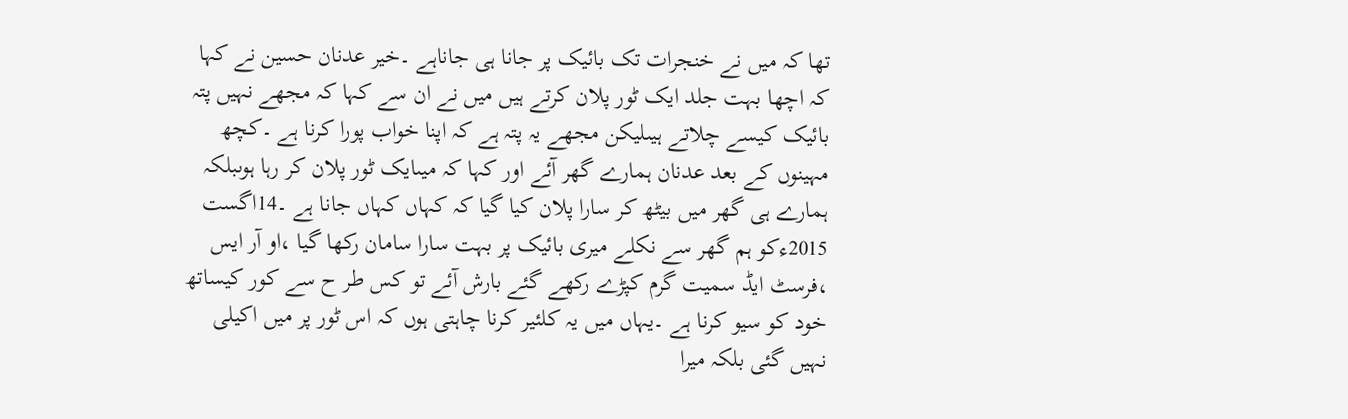تھا کہ میں نے خنجرات تک بائیک پر جانا ہی جاناہے ۔خیر عدنان حسین نے کہا کہ اچھا بہت جلد ایک ٹور پلان کرتے ہیں میں نے ان سے کہا کہ مجھے نہیں پتہ بائیک کیسے چلاتے ہیںلیکن مجھے یہ پتہ ہے کہ اپنا خواب پورا کرنا ہے ۔کچھ مہینوں کے بعد عدنان ہمارے گھر آئے اور کہا کہ میںایک ٹور پلان کر رہا ہوںبلکہ ہمارے ہی گھر میں بیٹھ کر سارا پلان کیا گیا کہ کہاں کہاں جانا ہے ۔14اگست 2015ءکو ہم گھر سے نکلے میری بائیک پر بہت سارا سامان رکھا گیا ،او آر ایس ،فرسٹ ایڈ سمیت گرم کپڑے رکھے گئے بارش آئے تو کس طر ح سے کور کیساتھ خود کو سیو کرنا ہے ۔یہاں میں یہ کلئیر کرنا چاہتی ہوں کہ اس ٹور پر میں اکیلی نہیں گئی بلکہ میرا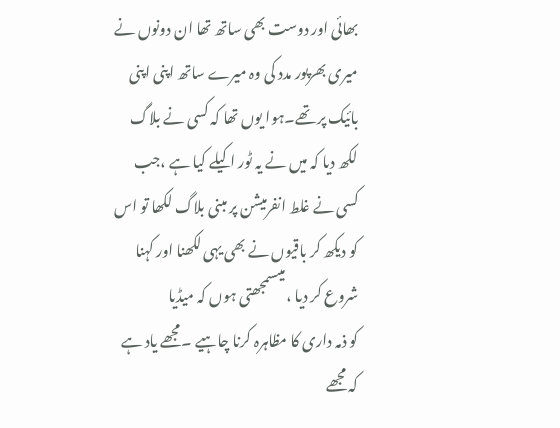بھائی اور دوست بھی ساتھ تھا ان دونوں نے میری بھرپور مدد کی وہ میرے ساتھ اپنی اپنی بائیک پر تھے۔ہوا یوں تھا کہ کسی نے بلاگ لکھ دیا کہ میں نے یہ ٹور اکیلے کیا ہے ،جب کسی نے غلط انفرمیشن پر مبنی بلاگ لکھا تو اس کو دیکھ کر باقیوں نے بھی یہی لکھنا اور کہنا شروع کر دیا ،میںسمجھتی ہوں کہ میڈیا
کو ذمہ داری کا مظاہرہ کرنا چاہیے ۔مجھے یاد ہے کہ مجھے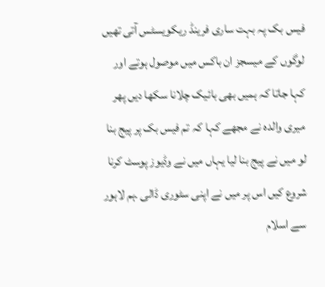فیس بک پہ بہت ساری فرینڈ ریکویسٹس آتی تھیں لوگوں کے میسجز ان باکس میں موصول ہوتے اور کہا جاتا کہ ہمیں بھی بائیک چلانا سکھا دیں پھر میری والدہ نے مجھے کہا کہ تم فیس بک پر پیج بنا لو میں نے پیج بنا لیا یہاں میں نے وڈیوز پوسٹ کرنا شروع کیں اس پر میں نے اپنی سٹوری ڈالی ۔ہم لاہور سے اسلام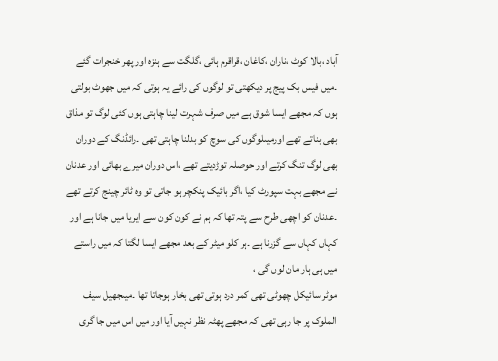آباد ،بالا کوٹ ،ناران ،کاغان ،قراقرم ہائی ،گلگت سے ہنزہ اور پھر خنجرات گئے ۔میں فیس بک پیج پر دیکھتی تو لوگوں کی رائے یہ ہوتی کہ میں جھوٹ بولتی ہوں کہ مجھے ایسا شوق ہے میں صرف شہرت لینا چاہتی ہوں کئی لوگ تو مذاق بھی بناتے تھے اورمیںلوگوں کی سوچ کو بدلنا چاہتی تھی ۔رائڈنگ کے دوران بھی لوگ تنگ کرتے اور حوصلہ توڑدیتے تھے ،اس دوران میرے بھائی اور عدنان نے مجھے بہت سپورٹ کیا ،اگر بائیک پنکچر ہو جاتی تو وہ ٹائر چینج کرتے تھے ۔عدنان کو اچھی طرح سے پتہ تھا کہ ہم نے کون کون سے ایریا میں جانا ہے اور کہاں کہاں سے گزرنا ہے ۔ہر کلو میٹر کے بعد مجھے ایسا لگتا کہ میں راستے میں ہی ہار مان لوں گی ،
موٹر سائیکل چھوٹی تھی کمر درد ہوتی تھی بخار ہوجاتا تھا ۔میںجھیل سیف الملوک پر جا رہی تھی کہ مجھے پھٹہ نظر نہیں آیا اور میں اس میں جا گری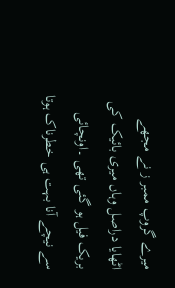میرے گروپ ممبر ز نے مجھے اٹھایا دراصل وہاں میری بائیک کی بریک فیل ہو گئی تھی ۔اونچائی سے نیچے آنا بہت ہی خطرناک ہوتا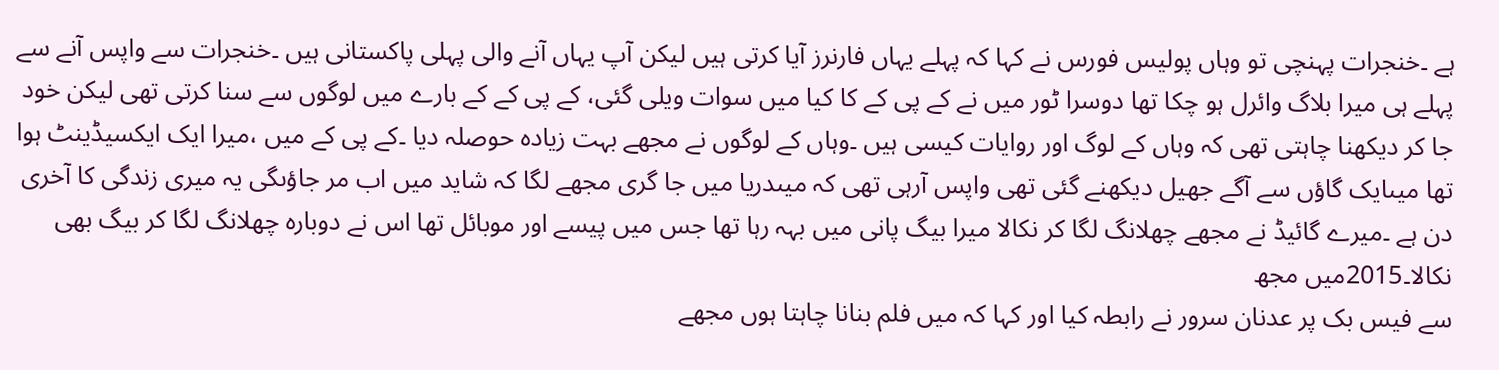ہے ۔خنجرات پہنچی تو وہاں پولیس فورس نے کہا کہ پہلے یہاں فارنرز آیا کرتی ہیں لیکن آپ یہاں آنے والی پہلی پاکستانی ہیں ۔خنجرات سے واپس آنے سے پہلے ہی میرا بلاگ وائرل ہو چکا تھا دوسرا ٹور میں نے کے پی کے کا کیا میں سوات ویلی گئی، کے پی کے کے بارے میں لوگوں سے سنا کرتی تھی لیکن خود جا کر دیکھنا چاہتی تھی کہ وہاں کے لوگ اور روایات کیسی ہیں ۔وہاں کے لوگوں نے مجھے بہت زیادہ حوصلہ دیا ۔کے پی کے میں ،میرا ایک ایکسیڈینٹ ہوا تھا میںایک گاؤں سے آگے جھیل دیکھنے گئی تھی واپس آرہی تھی کہ میںدریا میں جا گری مجھے لگا کہ شاید میں اب مر جاؤںگی یہ میری زندگی کا آخری دن ہے ۔میرے گائیڈ نے مجھے چھلانگ لگا کر نکالا میرا بیگ پانی میں بہہ رہا تھا جس میں پیسے اور موبائل تھا اس نے دوبارہ چھلانگ لگا کر بیگ بھی نکالا۔2015میں مجھ
سے فیس بک پر عدنان سرور نے رابطہ کیا اور کہا کہ میں فلم بنانا چاہتا ہوں مجھے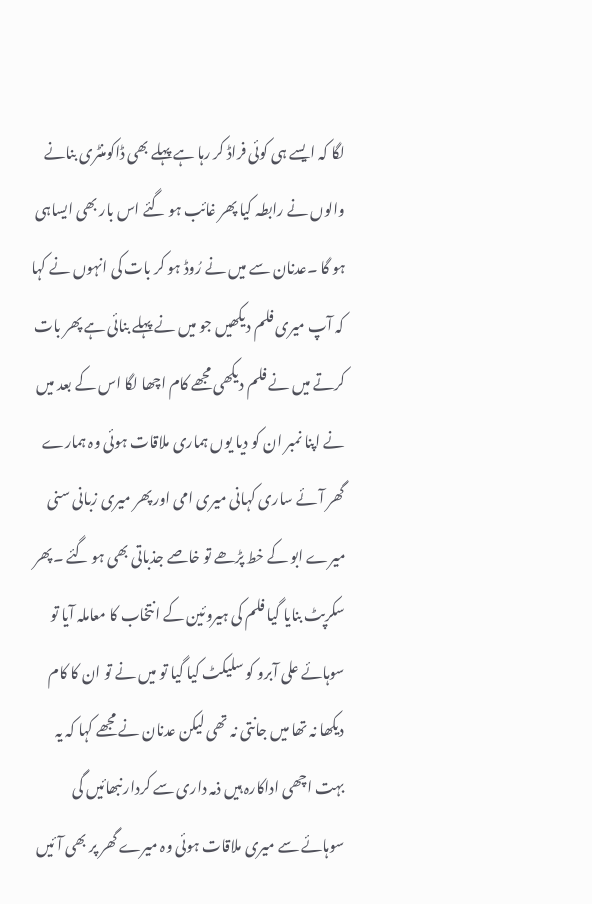لگا کہ ایسے ہی کوئی فراڈ کر رہا ہے پہلے بھی ڈاکومنٹری بنانے والوں نے رابطہ کیا پھر غائب ہو گئے اس بار بھی ایساہی ہو گا ۔عدنان سے میں نے رُوڈ ہو کر بات کی انہوں نے کہا کہ آپ میری فلم دیکھیں جو میں نے پہلے بنائی ہے پھر بات کرتے میں نے فلم دیکھی مجھے کام اچھا لگا اس کے بعد میں نے اپنا نمبر ان کو دیا یوں ہماری ملاقات ہوئی وہ ہمارے گھر آئے ساری کہانی میری امی اور پھر میری زبانی سنی میرے ابو کے خط پڑھے تو خاصے جذباتی بھی ہو گئے ۔پھر سکرپٹ بنایا گیا فلم کی ہیروئین کے انتخاب کا معاملہ آیا تو سوہائے علی آبرو کو سلیکٹ کیا گیا تو میں نے تو ان کا کام دیکھا نہ تھا میں جانتی نہ تھی لیکن عدنان نے مجھے کہا کہ یہ بہت اچھی اداکارہ ہیں ذمہ داری سے کردار نبھائیں گی سوہائے سے میری ملاقات ہوئی وہ میرے گھر پر بھی آئیں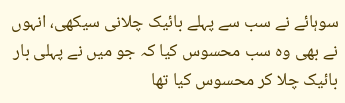سوہائے نے سب سے پہلے بائیک چلانی سیکھی، انہوں نے بھی وہ سب محسوس کیا کہ جو میں نے پہلی بار بائیک چلا کر محسوس کیا تھا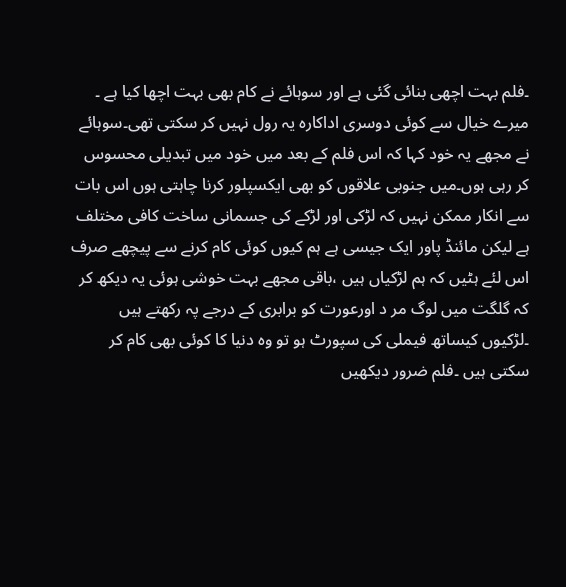۔فلم بہت اچھی بنائی گئی ہے اور سوہائے نے کام بھی بہت اچھا کیا ہے ۔ میرے خیال سے کوئی دوسری اداکارہ یہ رول نہیں کر سکتی تھی۔سوہائے نے مجھے یہ خود کہا کہ اس فلم کے بعد میں خود میں تبدیلی محسوس کر رہی ہوں۔میں جنوبی علاقوں کو بھی ایکسپلور کرنا چاہتی ہوں اس بات سے انکار ممکن نہیں کہ لڑکی اور لڑکے کی جسمانی ساخت کافی مختلف ہے لیکن مائنڈ پاور ایک جیسی ہے ہم کیوں کوئی کام کرنے سے پیچھے صرف اس لئے ہٹیں کہ ہم لڑکیاں ہیں ،باقی مجھے بہت خوشی ہوئی یہ دیکھ کر کہ گلگت میں لوگ مر د اورعورت کو برابری کے درجے پہ رکھتے ہیں ۔لڑکیوں کیساتھ فیملی کی سپورٹ ہو تو وہ دنیا کا کوئی بھی کام کر سکتی ہیں ۔فلم ضرور دیکھیں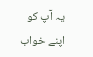یہ آپ کو اپنے خواب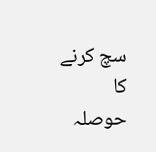سچ کرنے کا حوصلہ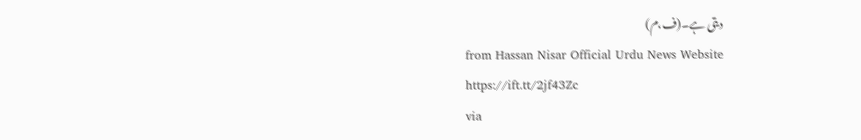دیتی ہے۔(ف،م)
from Hassan Nisar Official Urdu News Website https://ift.tt/2jf43Zc
via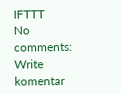IFTTT
No comments:
Write komentar